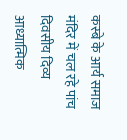कस्बे के आर्य समाज मंदिर में चल रहे पांच दिवसीय दिव्य आध्यात्मिक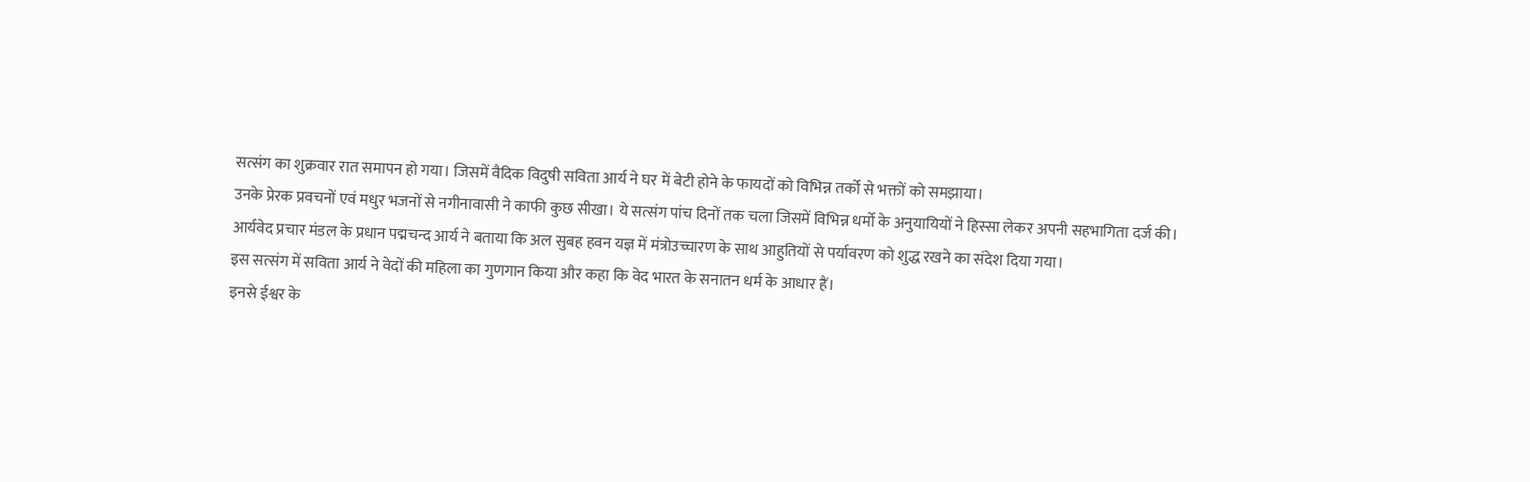सत्संग का शुक्रवार रात समापन हो गया। जिसमें वैदिक विदुषी सविता आर्य ने घर में बेटी होने के फायदों को विभिन्न तर्को से भक्तों को समझाया।
उनके प्रेरक प्रवचनों एवं मधुर भजनों से नगीनावासी ने काफी कुछ सीखा। ये सत्संग पांच दिनों तक चला जिसमें विभिन्न धर्मो के अनुयायियों ने हिस्सा लेकर अपनी सहभागिता दर्ज की।
आर्यवेद प्रचार मंडल के प्रधान पद्मचन्द आर्य ने बताया कि अल सुबह हवन यज्ञ में मंत्रोउच्चारण के साथ आहुतियों से पर्यावरण को शुद्ध रखने का संदेश दिया गया।
इस सत्संग में सविता आर्य ने वेदों की महिला का गुणगान किया और कहा कि वेद भारत के सनातन धर्म के आधार हैं।
इनसे ईश्वर के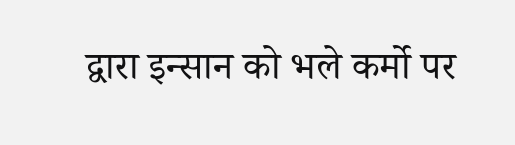द्वारा इन्सान को भले कर्मो पर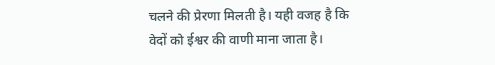चलने की प्रेरणा मिलती है। यही वजह है कि वेदों को ईश्वर की वाणी माना जाता है।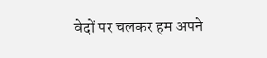वेदों पर चलकर हम अपने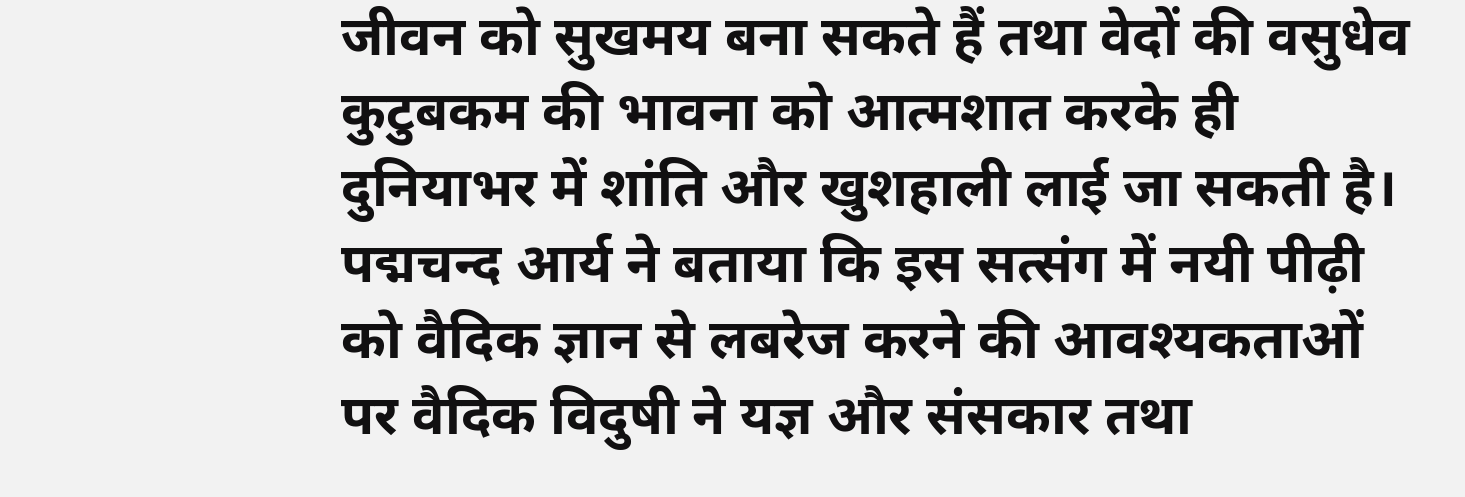जीवन को सुखमय बना सकते हैं तथा वेदों की वसुधेव कुटुबकम की भावना को आत्मशात करके ही दुनियाभर में शांति और खुशहाली लाई जा सकती है।
पद्मचन्द आर्य ने बताया कि इस सत्संग में नयी पीढ़ी को वैदिक ज्ञान से लबरेज करने की आवश्यकताओं पर वैदिक विदुषी ने यज्ञ और संसकार तथा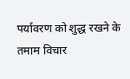पर्यावरण को शुद्ध रखने के तमाम विचार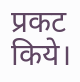प्रकट किये।